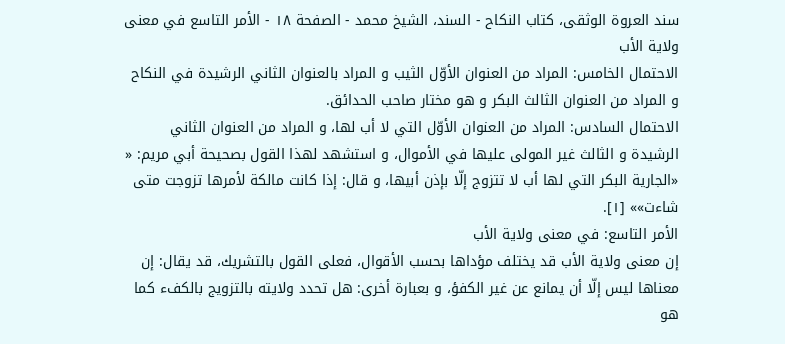سند العروة الوثقى، كتاب النكاح - السند، الشيخ محمد - الصفحة ١٨ - الأمر التاسع في معنى ولاية الأب
الاحتمال الخامس: المراد من العنوان الأوّل الثيب و المراد بالعنوان الثاني الرشيدة في النكاح و المراد من العنوان الثالث البكر و هو مختار صاحب الحدائق.
الاحتمال السادس: المراد من العنوان الأوّل التي لا أب لها، و المراد من العنوان الثاني الرشيدة و الثالث غير المولى عليها في الأموال، و استشهد لهذا القول بصحيحة أبي مريم: « «الجارية البكر التي لها أب لا تتزوج إلّا بإذن أبيها، و قال: إذا كانت مالكة لأمرها تزوجت متى شاءت»» [١].
الأمر التاسع: في معنى ولاية الأب
إن معنى ولاية الأب قد يختلف مؤداها بحسب الأقوال، فعلى القول بالتشريك، قد يقال: إن معناها ليس إلّا أن يمانع عن غير الكفؤ، و بعبارة أخرى: هل تحدد ولايته بالتزويج بالكفء كما هو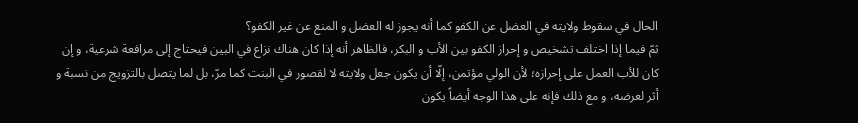الحال في سقوط ولايته في العضل عن الكفو كما أنه يجوز له العضل و المنع عن غير الكفو؟
ثمّ فيما إذا اختلف تشخيص و إحراز الكفو بين الأب و البكر، فالظاهر أنه إذا كان هناك نزاع في البين فيحتاج إلى مرافعة شرعية، و إن كان للأب العمل على إحرازه؛ لأن الولي مؤتمن، إلّا أن يكون جعل ولايته لا لقصور في البنت كما مرّ، بل لما يتصل بالتزويج من نسبة و أثر لعرضه، و مع ذلك فإنه على هذا الوجه أيضاً يكون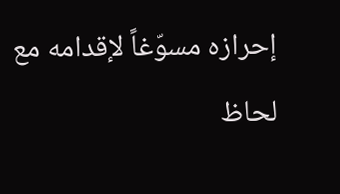إحرازه مسوّغاً لإقدامه مع لحاظ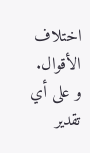اختلاف الأقوال.
و على أي تقدير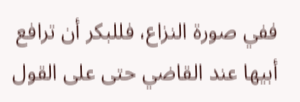ففي صورة النزاع، فللبكر أن ترافع أبيها عند القاضي حتى على القول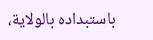باستبداده بالولاية،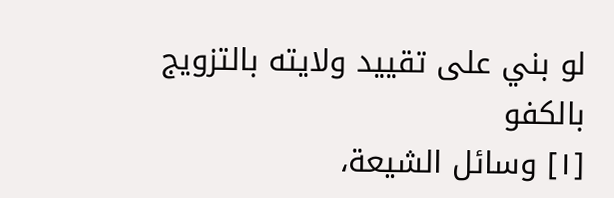لو بني على تقييد ولايته بالتزويج بالكفو
[١] وسائل الشيعة،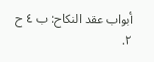أبواب عقد النكاح: ب ٤ ح ٢.